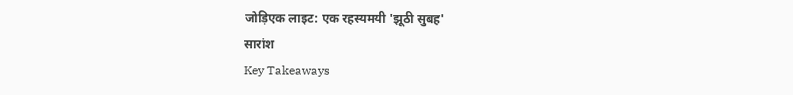जोड़िएक लाइट: एक रहस्यमयी 'झूठी सुबह'
सारांश
Key Takeaways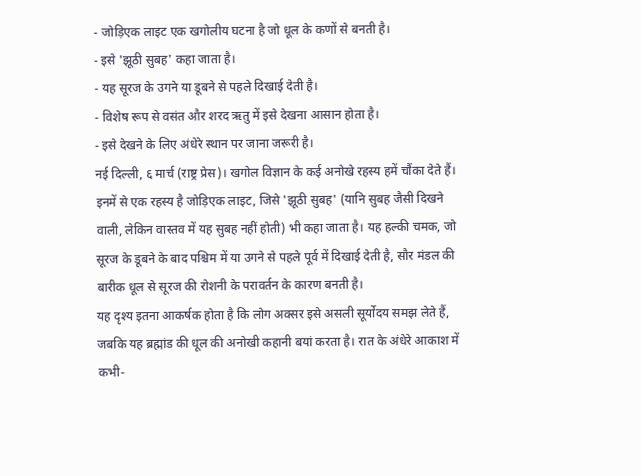- जोड़िएक लाइट एक खगोलीय घटना है जो धूल के कणों से बनती है।
- इसे 'झूठी सुबह' कहा जाता है।
- यह सूरज के उगने या डूबने से पहले दिखाई देती है।
- विशेष रूप से वसंत और शरद ऋतु में इसे देखना आसान होता है।
- इसे देखने के लिए अंधेरे स्थान पर जाना जरूरी है।
नई दिल्ली, ६ मार्च (राष्ट्र प्रेस)। खगोल विज्ञान के कई अनोखे रहस्य हमें चौंका देते हैं। इनमें से एक रहस्य है जोड़िएक लाइट, जिसे 'झूठी सुबह' (यानि सुबह जैसी दिखने वाली, लेकिन वास्तव में यह सुबह नहीं होती) भी कहा जाता है। यह हल्की चमक, जो सूरज के डूबने के बाद पश्चिम में या उगने से पहले पूर्व में दिखाई देती है, सौर मंडल की बारीक धूल से सूरज की रोशनी के परावर्तन के कारण बनती है।
यह दृश्य इतना आकर्षक होता है कि लोग अक्सर इसे असली सूर्योदय समझ लेते हैं, जबकि यह ब्रह्मांड की धूल की अनोखी कहानी बयां करता है। रात के अंधेरे आकाश में कभी-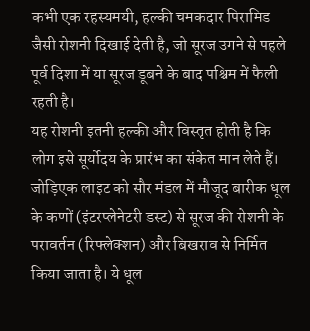कभी एक रहस्यमयी, हल्की चमकदार पिरामिड जैसी रोशनी दिखाई देती है, जो सूरज उगने से पहले पूर्व दिशा में या सूरज डूबने के बाद पश्चिम में फैली रहती है।
यह रोशनी इतनी हल्की और विस्तृत होती है कि लोग इसे सूर्योदय के प्रारंभ का संकेत मान लेते हैं। जोड़िएक लाइट को सौर मंडल में मौजूद बारीक धूल के कणों (इंटरप्लेनेटरी डस्ट) से सूरज की रोशनी के परावर्तन (रिफ्लेक्शन) और बिखराव से निर्मित किया जाता है। ये धूल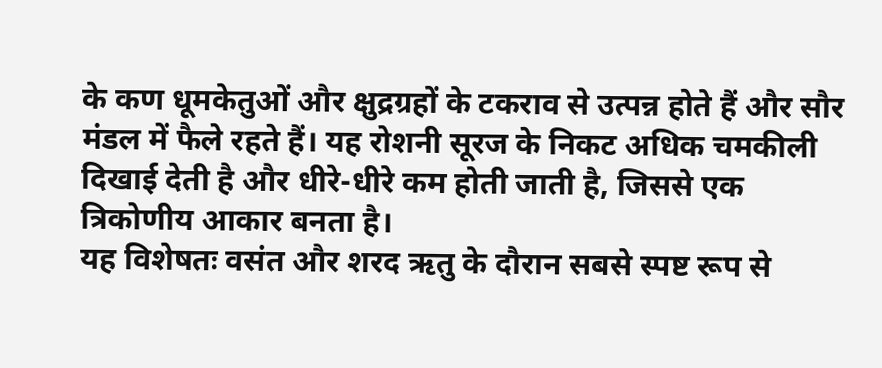के कण धूमकेतुओं और क्षुद्रग्रहों के टकराव से उत्पन्न होते हैं और सौर मंडल में फैले रहते हैं। यह रोशनी सूरज के निकट अधिक चमकीली दिखाई देती है और धीरे-धीरे कम होती जाती है, जिससे एक त्रिकोणीय आकार बनता है।
यह विशेषतः वसंत और शरद ऋतु के दौरान सबसे स्पष्ट रूप से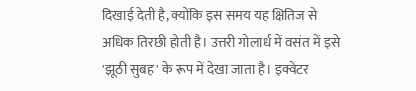दिखाई देती है, क्योंकि इस समय यह क्षितिज से अधिक तिरछी होती है। उत्तरी गोलार्ध में वसंत में इसे 'झूठी सुबह' के रूप में देखा जाता है। इक्वेटर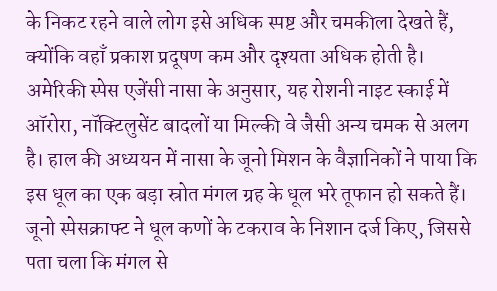के निकट रहने वाले लोग इसे अधिक स्पष्ट और चमकीला देखते हैं, क्योंकि वहाँ प्रकाश प्रदूषण कम और दृश्यता अधिक होती है।
अमेरिकी स्पेस एजेंसी नासा के अनुसार, यह रोशनी नाइट स्काई में ऑरोरा, नॉक्टिलुसेंट बादलों या मिल्की वे जैसी अन्य चमक से अलग है। हाल की अध्ययन में नासा के जूनो मिशन के वैज्ञानिकों ने पाया कि इस धूल का एक बड़ा स्रोत मंगल ग्रह के धूल भरे तूफान हो सकते हैं। जूनो स्पेसक्राफ्ट ने धूल कणों के टकराव के निशान दर्ज किए, जिससे पता चला कि मंगल से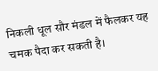निकली धूल सौर मंडल में फैलकर यह चमक पैदा कर सकती है।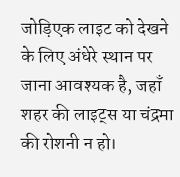जोड़िएक लाइट को देखने के लिए अंधेरे स्थान पर जाना आवश्यक है, जहाँ शहर की लाइट्स या चंद्रमा की रोशनी न हो।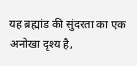यह ब्रह्मांड की सुंदरता का एक अनोखा दृश्य है,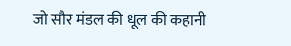जो सौर मंडल की धूल की कहानी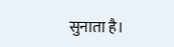सुनाता है।